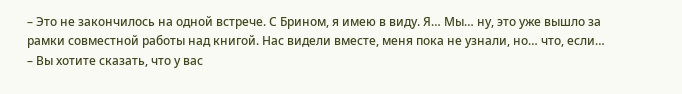– Это не закончилось на одной встрече. С Брином, я имею в виду. Я… Мы… ну, это уже вышло за рамки совместной работы над книгой. Нас видели вместе, меня пока не узнали, но… что, если…
– Вы хотите сказать, что у вас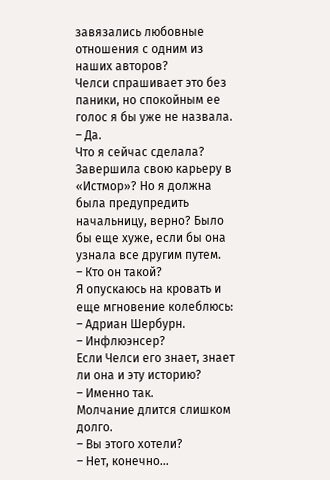завязались любовные отношения с одним из наших авторов?
Челси спрашивает это без паники, но спокойным ее голос я бы уже не назвала.
– Да.
Что я сейчас сделала? Завершила свою карьеру в «Истмор»? Но я должна была предупредить начальницу, верно? Было бы еще хуже, если бы она узнала все другим путем.
– Кто он такой?
Я опускаюсь на кровать и еще мгновение колеблюсь:
– Адриан Шербурн.
– Инфлюэнсер?
Если Челси его знает, знает ли она и эту историю?
– Именно так.
Молчание длится слишком долго.
– Вы этого хотели?
– Нет, конечно…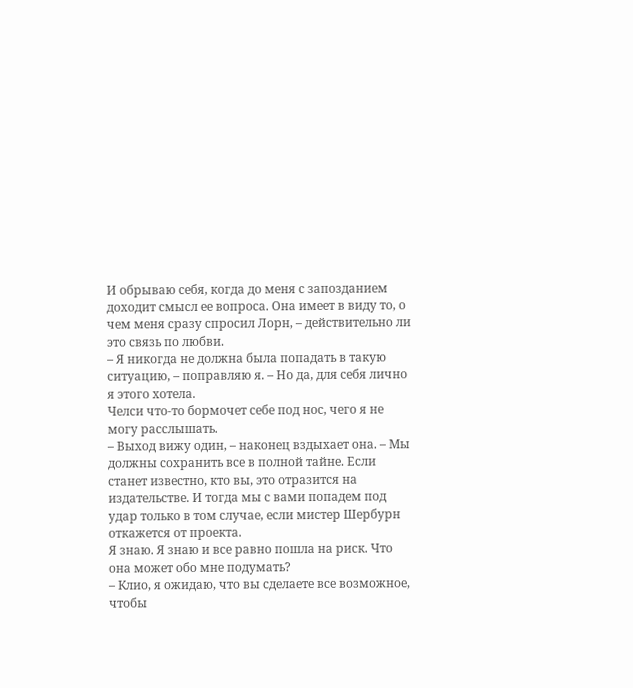И обрываю себя, когда до меня с запозданием доходит смысл ее вопроса. Она имеет в виду то, о чем меня сразу спросил Лорн, – действительно ли это связь по любви.
– Я никогда не должна была попадать в такую ситуацию, – поправляю я. – Но да, для себя лично я этого хотела.
Челси что-то бормочет себе под нос, чего я не могу расслышать.
– Выход вижу один, – наконец вздыхает она. – Мы должны сохранить все в полной тайне. Если станет известно, кто вы, это отразится на издательстве. И тогда мы с вами попадем под удар только в том случае, если мистер Шербурн откажется от проекта.
Я знаю. Я знаю и все равно пошла на риск. Что она может обо мне подумать?
– Клио, я ожидаю, что вы сделаете все возможное, чтобы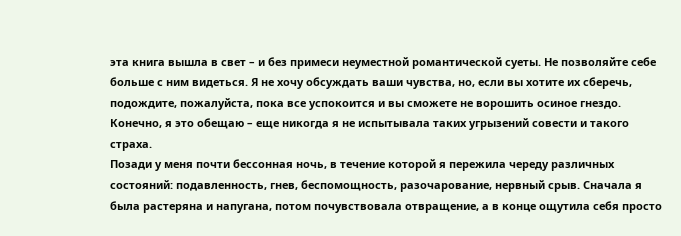эта книга вышла в свет – и без примеси неуместной романтической суеты. Не позволяйте себе больше с ним видеться. Я не хочу обсуждать ваши чувства, но, если вы хотите их сберечь, подождите, пожалуйста, пока все успокоится и вы сможете не ворошить осиное гнездо.
Конечно, я это обещаю – еще никогда я не испытывала таких угрызений совести и такого страха.
Позади у меня почти бессонная ночь, в течение которой я пережила череду различных состояний: подавленность, гнев, беспомощность, разочарование, нервный срыв. Сначала я была растеряна и напугана, потом почувствовала отвращение, а в конце ощутила себя просто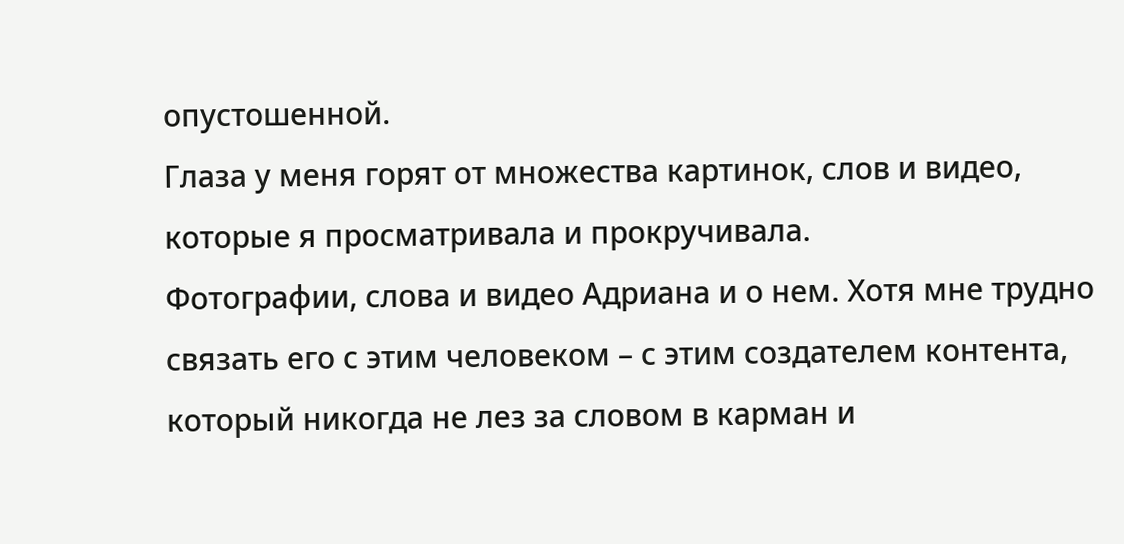опустошенной.
Глаза у меня горят от множества картинок, слов и видео, которые я просматривала и прокручивала.
Фотографии, слова и видео Адриана и о нем. Хотя мне трудно связать его с этим человеком – с этим создателем контента, который никогда не лез за словом в карман и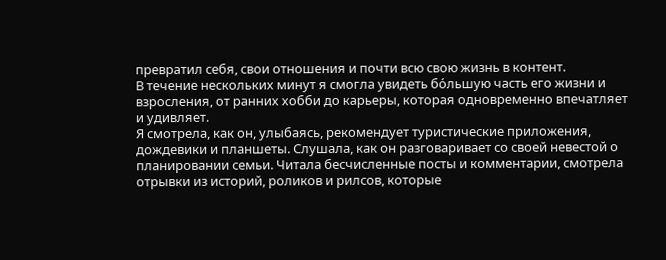превратил себя, свои отношения и почти всю свою жизнь в контент.
В течение нескольких минут я смогла увидеть бо́льшую часть его жизни и взросления, от ранних хобби до карьеры, которая одновременно впечатляет и удивляет.
Я смотрела, как он, улыбаясь, рекомендует туристические приложения, дождевики и планшеты. Слушала, как он разговаривает со своей невестой о планировании семьи. Читала бесчисленные посты и комментарии, смотрела отрывки из историй, роликов и рилсов, которые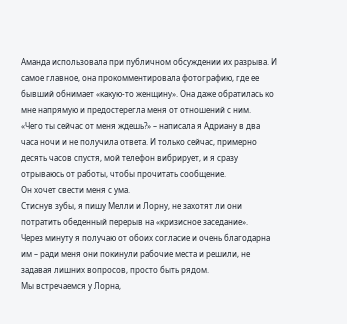Аманда использовала при публичном обсуждении их разрыва. И самое главное, она прокомментировала фотографию, где ее бывший обнимает «какую-то женщину». Она даже обратилась ко мне напрямую и предостерегла меня от отношений с ним.
«Чего ты сейчас от меня ждешь?» – написала я Адриану в два часа ночи и не получила ответа. И только сейчас, примерно десять часов спустя, мой телефон вибрирует, и я сразу отрываюсь от работы, чтобы прочитать сообщение.
Он хочет свести меня с ума.
Стиснув зубы, я пишу Мелли и Лорну, не захотят ли они потратить обеденный перерыв на «кризисное заседание».
Через минуту я получаю от обоих согласие и очень благодарна им – ради меня они покинули рабочие места и решили, не задавая лишних вопросов, просто быть рядом.
Мы встречаемся у Лорна,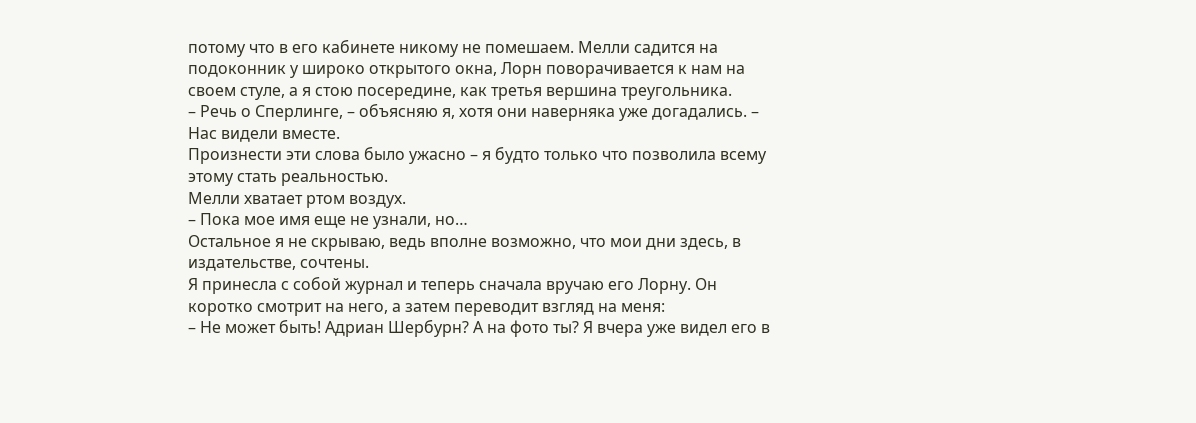потому что в его кабинете никому не помешаем. Мелли садится на подоконник у широко открытого окна, Лорн поворачивается к нам на своем стуле, а я стою посередине, как третья вершина треугольника.
– Речь о Сперлинге, – объясняю я, хотя они наверняка уже догадались. – Нас видели вместе.
Произнести эти слова было ужасно – я будто только что позволила всему этому стать реальностью.
Мелли хватает ртом воздух.
– Пока мое имя еще не узнали, но…
Остальное я не скрываю, ведь вполне возможно, что мои дни здесь, в издательстве, сочтены.
Я принесла с собой журнал и теперь сначала вручаю его Лорну. Он коротко смотрит на него, а затем переводит взгляд на меня:
– Не может быть! Адриан Шербурн? А на фото ты? Я вчера уже видел его в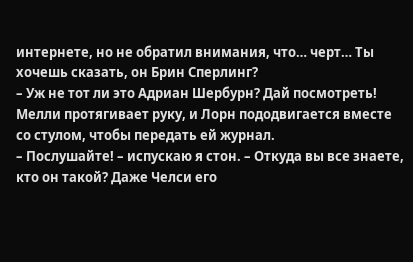интернете, но не обратил внимания, что… черт… Ты хочешь сказать, он Брин Сперлинг?
– Уж не тот ли это Адриан Шербурн? Дай посмотреть!
Мелли протягивает руку, и Лорн пододвигается вместе со стулом, чтобы передать ей журнал.
– Послушайте! – испускаю я стон. – Откуда вы все знаете, кто он такой? Даже Челси его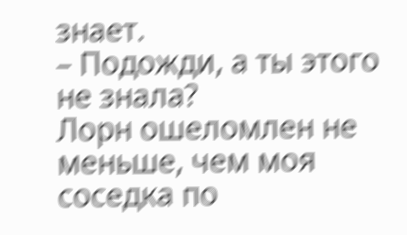знает.
– Подожди, а ты этого не знала?
Лорн ошеломлен не меньше, чем моя соседка по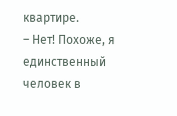квартире.
– Нет! Похоже, я единственный человек в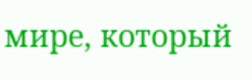мире, который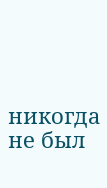никогда не был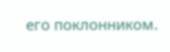его поклонником.